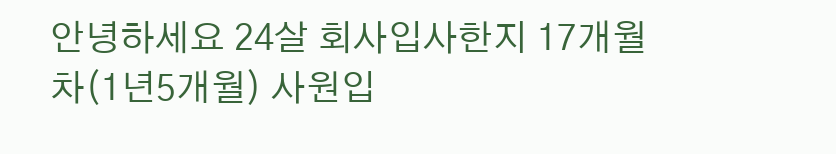안녕하세요 24살 회사입사한지 17개월차(1년5개월) 사원입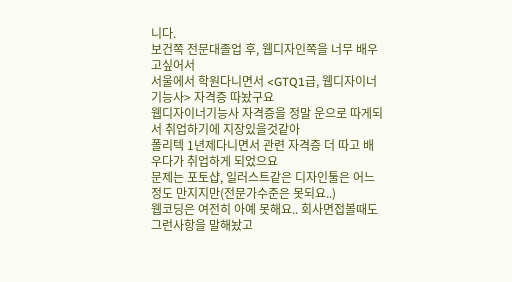니다.
보건쪽 전문대졸업 후, 웹디자인쪽을 너무 배우고싶어서
서울에서 학원다니면서 <GTQ1급, 웹디자이너기능사> 자격증 따놨구요
웹디자이너기능사 자격증을 정말 운으로 따게되서 취업하기에 지장있을것같아
폴리텍 1년제다니면서 관련 자격증 더 따고 배우다가 취업하게 되었으요
문제는 포토샵, 일러스트같은 디자인툴은 어느정도 만지지만(전문가수준은 못되요..)
웹코딩은 여전히 아예 못해요.. 회사면접볼때도 그런사항을 말해놨고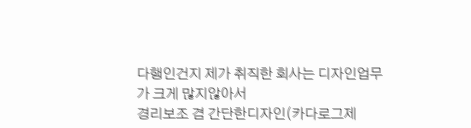다행인건지 제가 취직한 회사는 디자인업무가 크게 많지않아서
경리보조 겸 간단한디자인(카다로그제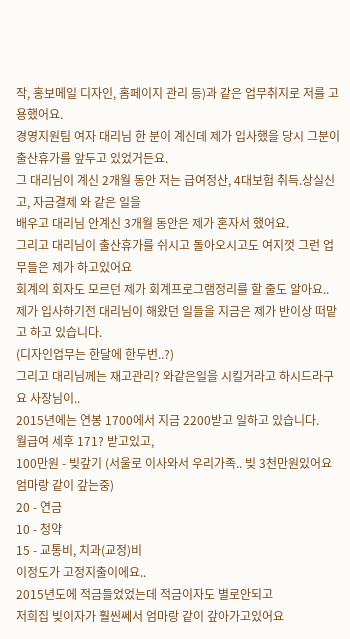작, 홍보메일 디자인, 홈페이지 관리 등)과 같은 업무취지로 저를 고용했어요.
경영지원팀 여자 대리님 한 분이 계신데 제가 입사했을 당시 그분이 출산휴가를 앞두고 있었거든요.
그 대리님이 계신 2개월 동안 저는 급여정산, 4대보험 취득.상실신고, 자금결제 와 같은 일을
배우고 대리님 안계신 3개월 동안은 제가 혼자서 했어요.
그리고 대리님이 출산휴가를 쉬시고 돌아오시고도 여지껏 그런 업무들은 제가 하고있어요
회계의 회자도 모르던 제가 회계프로그램정리를 할 줄도 알아요..
제가 입사하기전 대리님이 해왔던 일들을 지금은 제가 반이상 떠맡고 하고 있습니다.
(디자인업무는 한달에 한두번..?)
그리고 대리님께는 재고관리? 와같은일을 시킬거라고 하시드라구요 사장님이..
2015년에는 연봉 1700에서 지금 2200받고 일하고 있습니다.
월급여 세후 171? 받고있고,
100만원 - 빚갚기 (서울로 이사와서 우리가족.. 빚 3천만원있어요 엄마랑 같이 갚는중)
20 - 연금
10 - 청약
15 - 교통비, 치과(교정)비
이정도가 고정지출이에요..
2015년도에 적금들었었는데 적금이자도 별로안되고
저희집 빚이자가 훨씬쎄서 엄마랑 같이 갚아가고있어요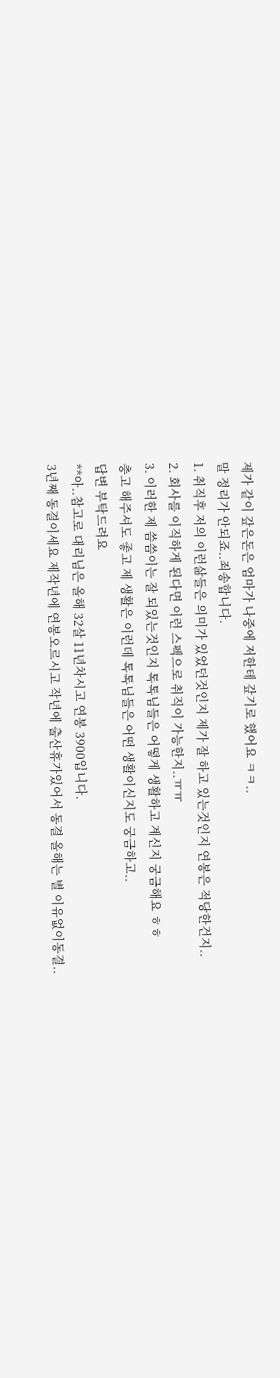제가 같이 갚은돈은 엄마가 나중에 저한테 갚기로 했어요 ㅋㅋ..
말 정리가 안되죠..죄송합니다.
1. 취직후 저의 이런삶들은 의미가 있었던것인지 제가 잘 하고 있는것인지 연봉은 적당한건지..
2. 회사를 이직하게 된다면 이런 스펙으로 취직이 가능한지..ㅠㅠ
3. 이러한 제 씀씀이는 잘 되있는것인지 톡톡님들은 어떻게 생활하고 계신지 궁금해요 ㅎㅎ
충고 해주셔도 좋고 제 생활은 이런데 톡톡님들은 어떤 생활이신지도 궁금하고..
답변 부탁드려요
**아..참고로 대리님은 올해 32살 11년차시고 연봉 3900입니다.
3년째 동결이세요 제작년에 연봉오르시고 작년에 출산휴가있어서 동결 올해는 별 이유없이동결..